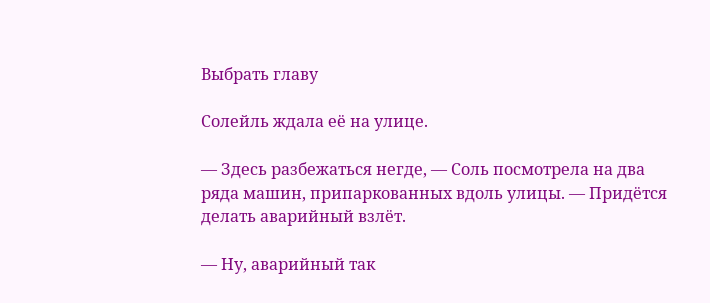Выбрать главу

Солейль ждала её на улице.

— Здесь разбежаться негде, — Соль посмотрела на два ряда машин, припаркованных вдоль улицы. — Придётся делать аварийный взлёт.

— Ну, аварийный так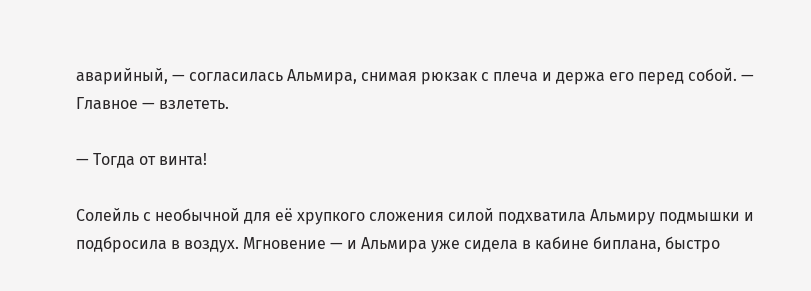аварийный, — согласилась Альмира, снимая рюкзак с плеча и держа его перед собой. — Главное — взлететь.

— Тогда от винта!

Солейль с необычной для её хрупкого сложения силой подхватила Альмиру подмышки и подбросила в воздух. Мгновение — и Альмира уже сидела в кабине биплана, быстро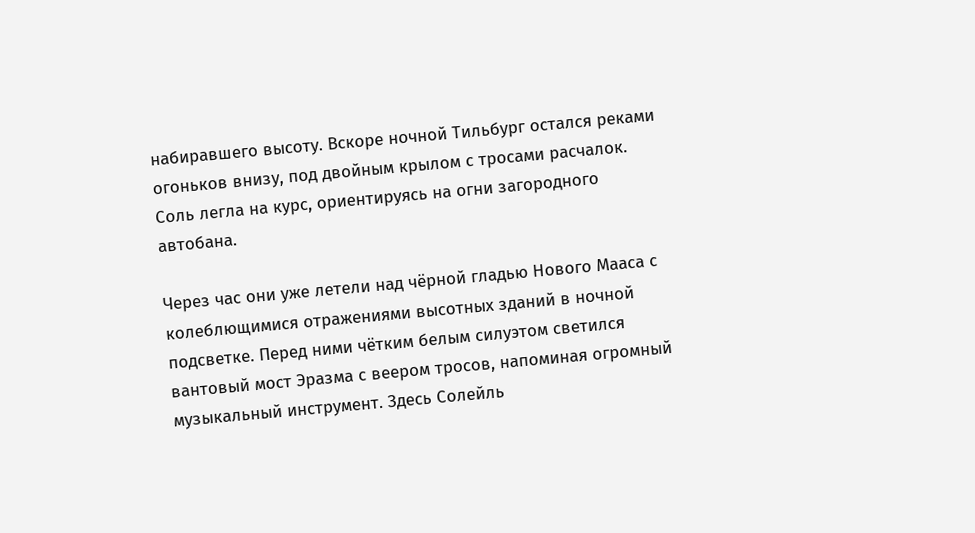набиравшего высоту. Вскоре ночной Тильбург остался реками огоньков внизу, под двойным крылом с тросами расчалок. Соль легла на курс, ориентируясь на огни загородного автобана.

Через час они уже летели над чёрной гладью Нового Мааса с колеблющимися отражениями высотных зданий в ночной подсветке. Перед ними чётким белым силуэтом светился вантовый мост Эразма с веером тросов, напоминая огромный музыкальный инструмент. Здесь Солейль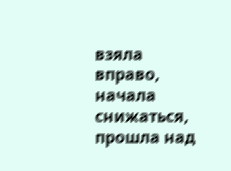взяла вправо, начала снижаться, прошла над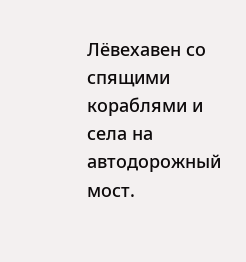Лёвехавен со спящими кораблями и села на автодорожный мост.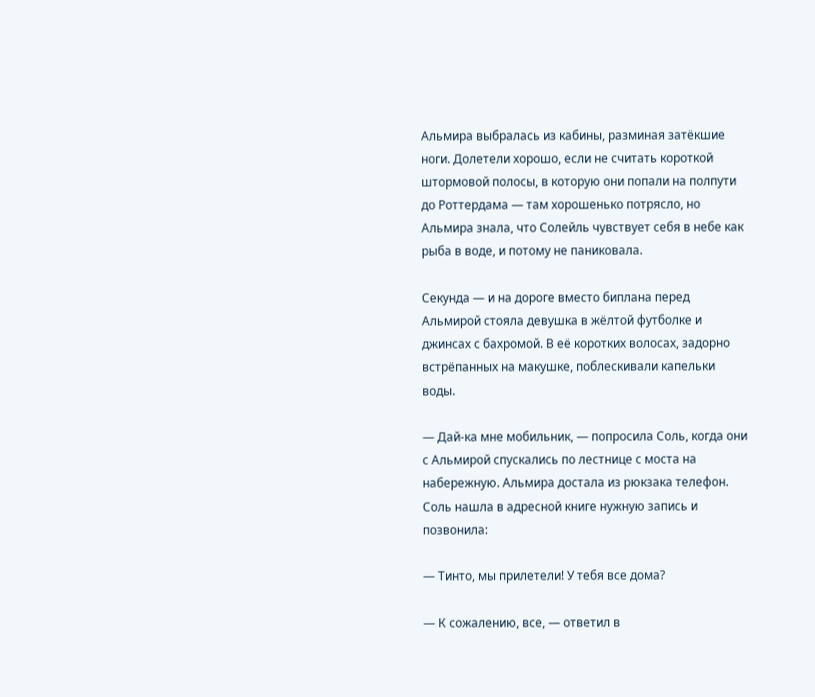Альмира выбралась из кабины, разминая затёкшие ноги. Долетели хорошо, если не считать короткой штормовой полосы, в которую они попали на полпути до Роттердама — там хорошенько потрясло, но Альмира знала, что Солейль чувствует себя в небе как рыба в воде, и потому не паниковала.

Секунда — и на дороге вместо биплана перед Альмирой стояла девушка в жёлтой футболке и джинсах с бахромой. В её коротких волосах, задорно встрёпанных на макушке, поблескивали капельки воды.

— Дай-ка мне мобильник, — попросила Соль, когда они с Альмирой спускались по лестнице с моста на набережную. Альмира достала из рюкзака телефон. Соль нашла в адресной книге нужную запись и позвонила:

— Тинто, мы прилетели! У тебя все дома?

— К сожалению, все, — ответил в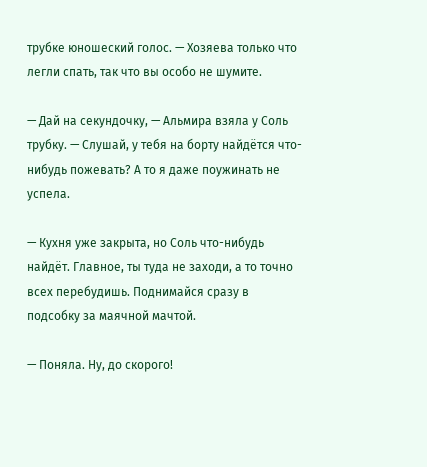трубке юношеский голос. — Хозяева только что легли спать, так что вы особо не шумите.

— Дай на секундочку, — Альмира взяла у Соль трубку. — Слушай, у тебя на борту найдётся что-нибудь пожевать? А то я даже поужинать не успела.

— Кухня уже закрыта, но Соль что-нибудь найдёт. Главное, ты туда не заходи, а то точно всех перебудишь. Поднимайся сразу в подсобку за маячной мачтой.

— Поняла. Ну, до скорого!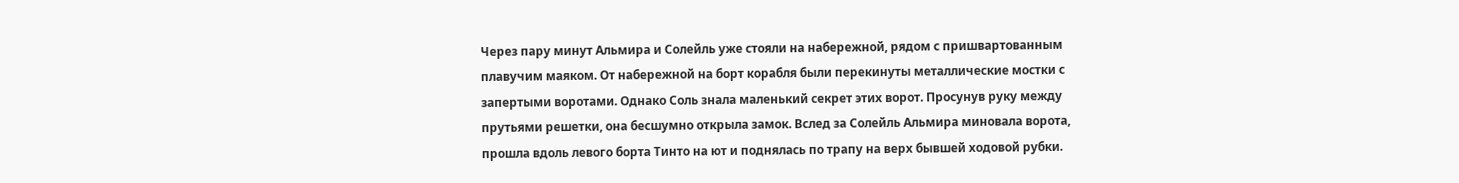Через пару минут Альмира и Солейль уже стояли на набережной, рядом с пришвартованным плавучим маяком. От набережной на борт корабля были перекинуты металлические мостки с запертыми воротами. Однако Соль знала маленький секрет этих ворот. Просунув руку между прутьями решетки, она бесшумно открыла замок. Вслед за Солейль Альмира миновала ворота, прошла вдоль левого борта Тинто на ют и поднялась по трапу на верх бывшей ходовой рубки.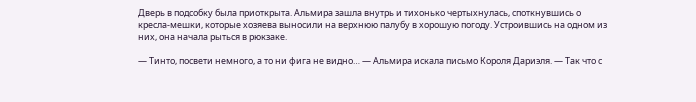Дверь в подсобку была приоткрыта. Альмира зашла внутрь и тихонько чертыхнулась, споткнувшись о кресла-мешки, которые хозяева выносили на верхнюю палубу в хорошую погоду. Устроившись на одном из них, она начала рыться в рюкзаке.

— Тинто, посвети немного, а то ни фига не видно… — Альмира искала письмо Короля Дариэля. — Так что с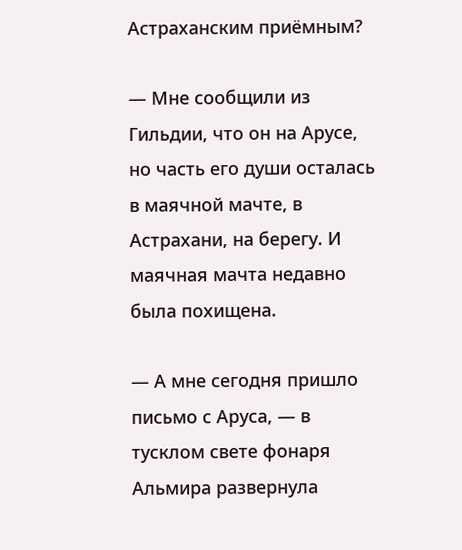Астраханским приёмным?

— Мне сообщили из Гильдии, что он на Арусе, но часть его души осталась в маячной мачте, в Астрахани, на берегу. И маячная мачта недавно была похищена.

— А мне сегодня пришло письмо с Аруса, — в тусклом свете фонаря Альмира развернула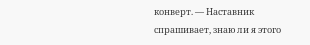конверт. — Наставник спрашивает, знаю ли я этого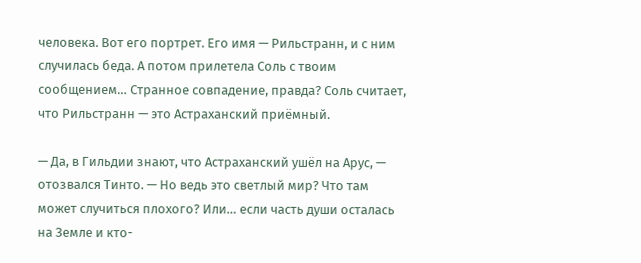человека. Вот его портрет. Его имя — Рильстранн, и с ним случилась беда. А потом прилетела Соль с твоим сообщением… Странное совпадение, правда? Соль считает, что Рильстранн — это Астраханский приёмный.

— Да, в Гильдии знают, что Астраханский ушёл на Арус, — отозвался Тинто. — Но ведь это светлый мир? Что там может случиться плохого? Или… если часть души осталась на Земле и кто-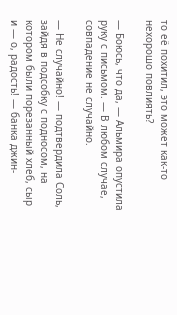то её похитил, это может как-то нехорошо повлиять?

— Боюсь, что да, — Альмира опустила руку с письмом. — В любом случае, совпадение не случайно.

— Не случайно! — подтвердила Соль, зайдя в подсобку с подносом, на котором были порезанный хлеб, сыр и — о, радость! — банка джин-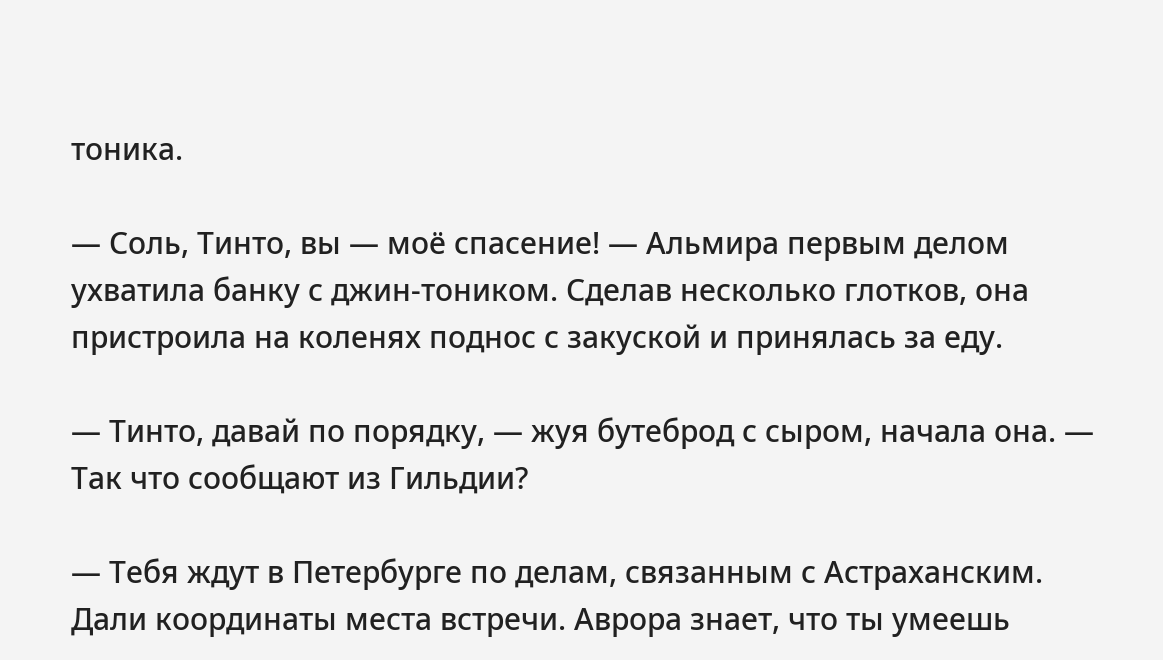тоника.

— Соль, Тинто, вы — моё спасение! — Альмира первым делом ухватила банку с джин-тоником. Сделав несколько глотков, она пристроила на коленях поднос с закуской и принялась за еду.

— Тинто, давай по порядку, — жуя бутеброд с сыром, начала она. — Так что сообщают из Гильдии?

— Тебя ждут в Петербурге по делам, связанным с Астраханским. Дали координаты места встречи. Аврора знает, что ты умеешь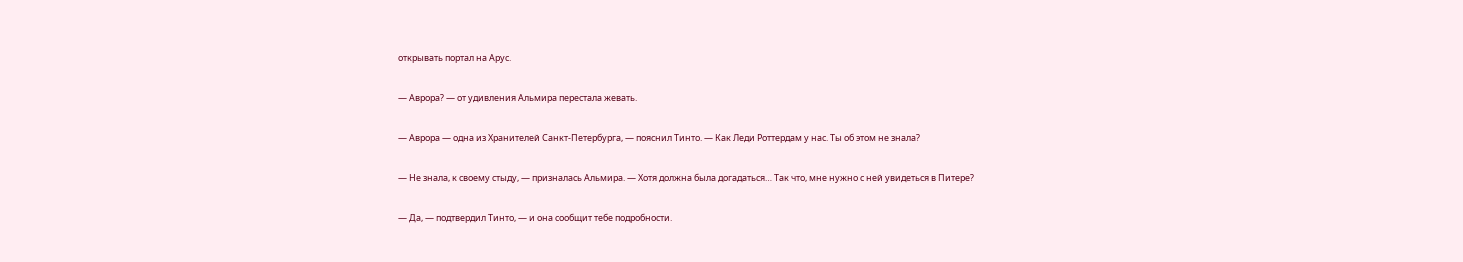открывать портал на Арус.

— Аврора? — от удивления Альмира перестала жевать.

— Аврора — одна из Хранителей Санкт-Петербурга, — пояснил Тинто. — Как Леди Роттердам у нас. Ты об этом не знала?

— Не знала, к своему стыду, — призналась Альмира. — Хотя должна была догадаться… Так что, мне нужно с ней увидеться в Питере?

— Да, — подтвердил Тинто, — и она сообщит тебе подробности.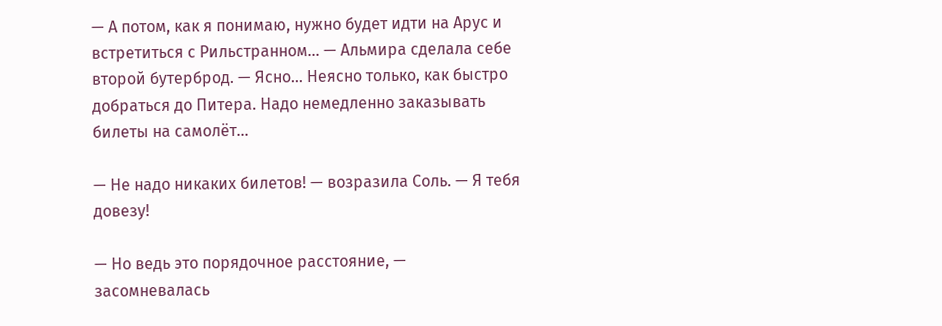— А потом, как я понимаю, нужно будет идти на Арус и встретиться с Рильстранном… — Альмира сделала себе второй бутерброд. — Ясно… Неясно только, как быстро добраться до Питера. Надо немедленно заказывать билеты на самолёт…

— Не надо никаких билетов! — возразила Соль. — Я тебя довезу!

— Но ведь это порядочное расстояние, — засомневалась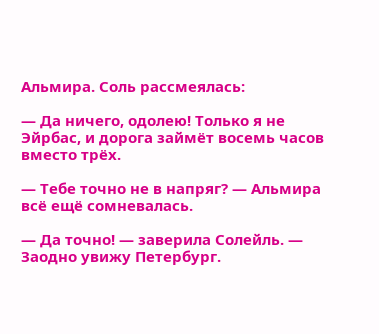Альмира. Соль рассмеялась:

— Да ничего, одолею! Только я не Эйрбас, и дорога займёт восемь часов вместо трёх.

— Тебе точно не в напряг? — Альмира всё ещё сомневалась.

— Да точно! — заверила Солейль. — Заодно увижу Петербург.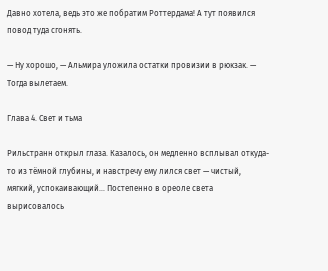Давно хотела, ведь это же побратим Роттердама! А тут появился повод туда сгонять.

— Ну хорошо, — Альмира уложила остатки провизии в рюкзак. — Тогда вылетаем.

Глава 4. Свет и тьма

Рильстранн открыл глаза. Казалось, он медленно всплывал откуда-то из тёмной глубины, и навстречу ему лился свет — чистый, мягкий, успокаивающий… Постепенно в ореоле света вырисовалось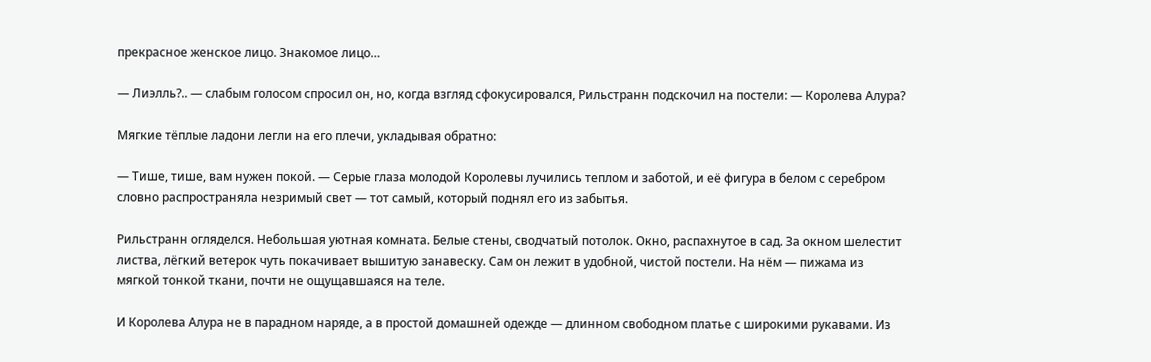прекрасное женское лицо. Знакомое лицо…

— Лиэлль?.. — слабым голосом спросил он, но, когда взгляд сфокусировался, Рильстранн подскочил на постели: — Королева Алура?

Мягкие тёплые ладони легли на его плечи, укладывая обратно:

— Тише, тише, вам нужен покой. — Серые глаза молодой Королевы лучились теплом и заботой, и её фигура в белом с серебром словно распространяла незримый свет — тот самый, который поднял его из забытья.

Рильстранн огляделся. Небольшая уютная комната. Белые стены, сводчатый потолок. Окно, распахнутое в сад. За окном шелестит листва, лёгкий ветерок чуть покачивает вышитую занавеску. Сам он лежит в удобной, чистой постели. На нём — пижама из мягкой тонкой ткани, почти не ощущавшаяся на теле.

И Королева Алура не в парадном наряде, а в простой домашней одежде — длинном свободном платье с широкими рукавами. Из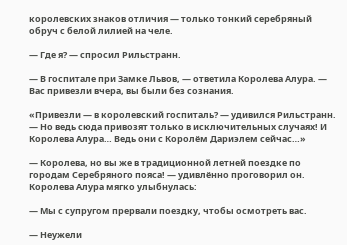королевских знаков отличия — только тонкий серебряный обруч с белой лилией на челе.

— Где я? — спросил Рильстранн.

— В госпитале при Замке Львов, — ответила Королева Алура. — Вас привезли вчера, вы были без сознания.

«Привезли — в королевский госпиталь? — удивился Рильстранн. — Но ведь сюда привозят только в исключительных случаях! И Королева Алура… Ведь они с Королём Дариэлем сейчас…»

— Королева, но вы же в традиционной летней поездке по городам Серебряного пояса! — удивлённо проговорил он. Королева Алура мягко улыбнулась:

— Мы с супругом прервали поездку, чтобы осмотреть вас.

— Неужели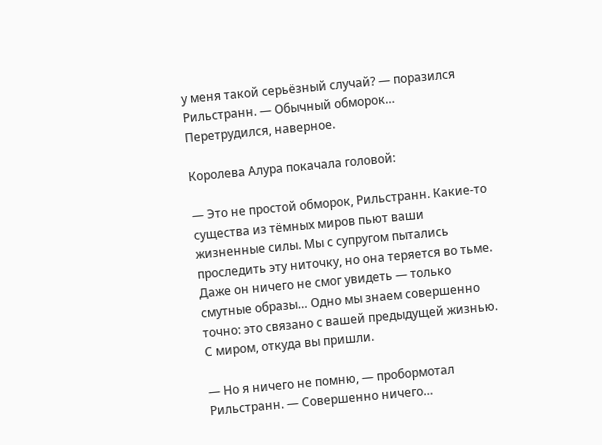у меня такой серьёзный случай? — поразился Рильстранн. — Обычный обморок… Перетрудился, наверное.

Королева Алура покачала головой:

— Это не простой обморок, Рильстранн. Какие-то существа из тёмных миров пьют ваши жизненные силы. Мы с супругом пытались проследить эту ниточку, но она теряется во тьме. Даже он ничего не смог увидеть — только смутные образы… Одно мы знаем совершенно точно: это связано с вашей предыдущей жизнью. С миром, откуда вы пришли.

— Но я ничего не помню, — пробормотал Рильстранн. — Совершенно ничего…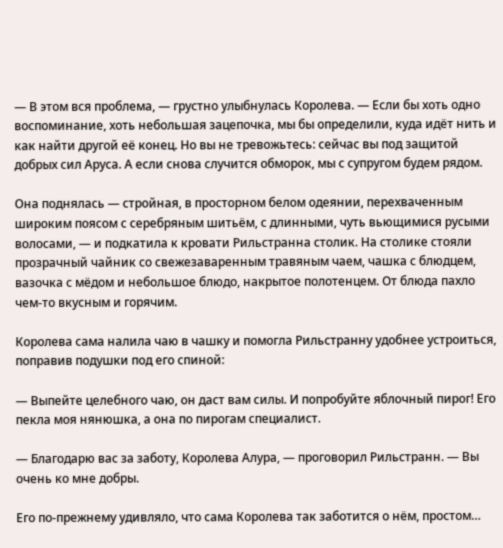— В этом вся проблема, — грустно улыбнулась Королева. — Если бы хоть одно воспоминание, хоть небольшая зацепочка, мы бы определили, куда идёт нить и как найти другой её конец. Но вы не тревожьтесь: сейчас вы под защитой добрых сил Аруса. А если снова случится обморок, мы с супругом будем рядом.

Она поднялась — стройная, в просторном белом одеянии, перехваченным широким поясом с серебряным шитьём, с длинными, чуть вьющимися русыми волосами, — и подкатила к кровати Рильстранна столик. На столике стояли прозрачный чайник со свежезаваренным травяным чаем, чашка с блюдцем, вазочка с мёдом и небольшое блюдо, накрытое полотенцем. От блюда пахло чем-то вкусным и горячим.

Королева сама налила чаю в чашку и помогла Рильстранну удобнее устроиться, поправив подушки под его спиной:

— Выпейте целебного чаю, он даст вам силы. И попробуйте яблочный пирог! Его пекла моя нянюшка, а она по пирогам специалист.

— Благодарю вас за заботу, Королева Алура, — проговорил Рильстранн. — Вы очень ко мне добры.

Его по-прежнему удивляло, что сама Королева так заботится о нём, простом…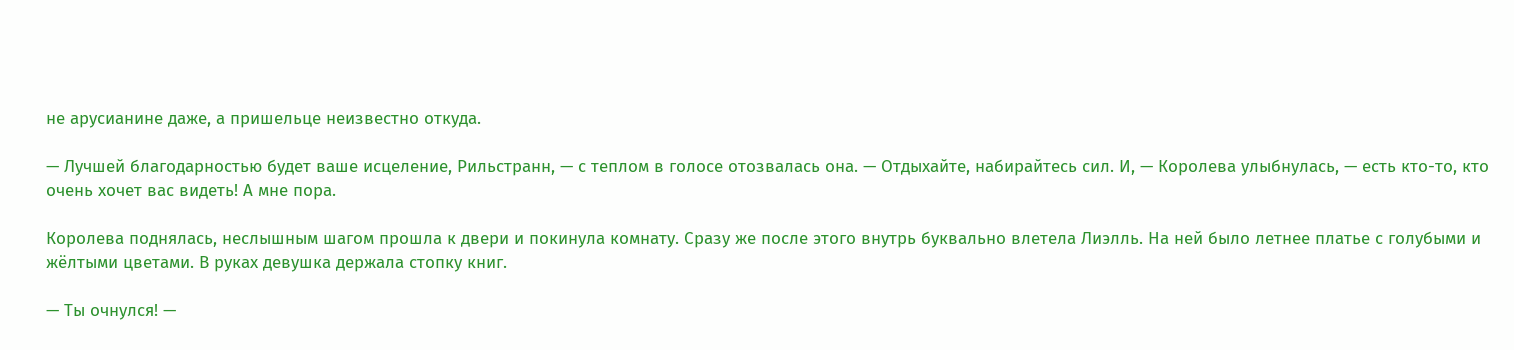не арусианине даже, а пришельце неизвестно откуда.

— Лучшей благодарностью будет ваше исцеление, Рильстранн, — с теплом в голосе отозвалась она. — Отдыхайте, набирайтесь сил. И, — Королева улыбнулась, — есть кто-то, кто очень хочет вас видеть! А мне пора.

Королева поднялась, неслышным шагом прошла к двери и покинула комнату. Сразу же после этого внутрь буквально влетела Лиэлль. На ней было летнее платье с голубыми и жёлтыми цветами. В руках девушка держала стопку книг.

— Ты очнулся! —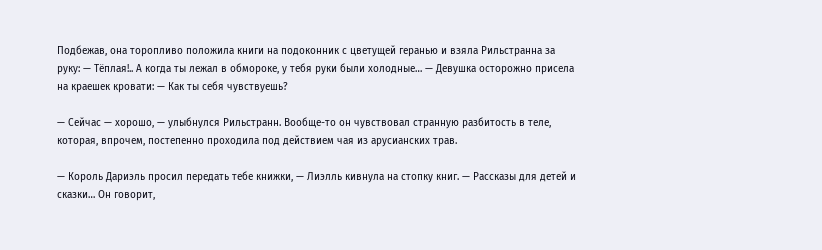Подбежав, она торопливо положила книги на подоконник с цветущей геранью и взяла Рильстранна за руку: — Тёплая!.. А когда ты лежал в обмороке, у тебя руки были холодные… — Девушка осторожно присела на краешек кровати: — Как ты себя чувствуешь?

— Сейчас — хорошо, — улыбнулся Рильстранн. Вообще-то он чувствовал странную разбитость в теле, которая, впрочем, постепенно проходила под действием чая из арусианских трав.

— Король Дариэль просил передать тебе книжки, — Лиэлль кивнула на стопку книг. — Рассказы для детей и сказки… Он говорит,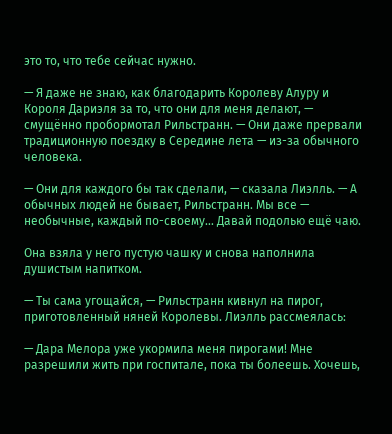это то, что тебе сейчас нужно.

— Я даже не знаю, как благодарить Королеву Алуру и Короля Дариэля за то, что они для меня делают, — смущённо пробормотал Рильстранн. — Они даже прервали традиционную поездку в Середине лета — из-за обычного человека.

— Они для каждого бы так сделали, — сказала Лиэлль. — А обычных людей не бывает, Рильстранн. Мы все — необычные, каждый по-своему… Давай подолью ещё чаю.

Она взяла у него пустую чашку и снова наполнила душистым напитком.

— Ты сама угощайся, — Рильстранн кивнул на пирог, приготовленный няней Королевы. Лиэлль рассмеялась:

— Дара Мелора уже укормила меня пирогами! Мне разрешили жить при госпитале, пока ты болеешь. Хочешь,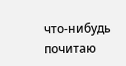что-нибудь почитаю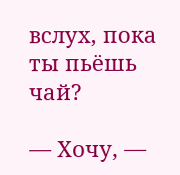вслух, пока ты пьёшь чай?

— Хочу, —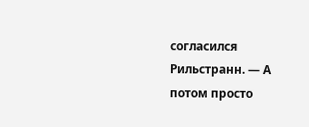согласился Рильстранн. — А потом просто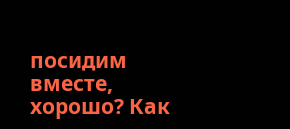посидим вместе, хорошо? Как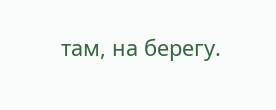там, на берегу.